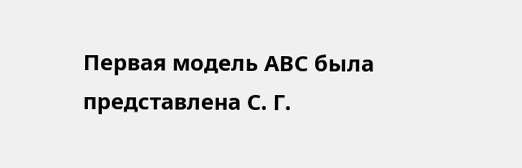Первая модель АВС была представлена С. Г.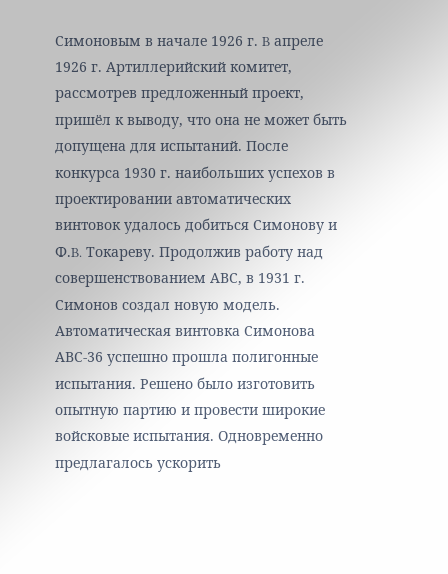Симоновым в начале 1926 г. B апреле 1926 г. Артиллерийский комитет, рассмотрев предложенный проект, пришёл к выводу, что она не может быть допущена для испытаний. После конкурса 1930 г. наибольших успехов в проектировании автоматических винтовок удалось добиться Симонову и Ф.B. Токареву. Продолжив работу над совершенствованием АВС, в 1931 г. Симонов создал новую модель. Автоматическая винтовка Симонова АВС-36 успешно прошла полигонные испытания. Решено было изготовить опытную партию и провести широкие войсковые испытания. Одновременно предлагалось ускорить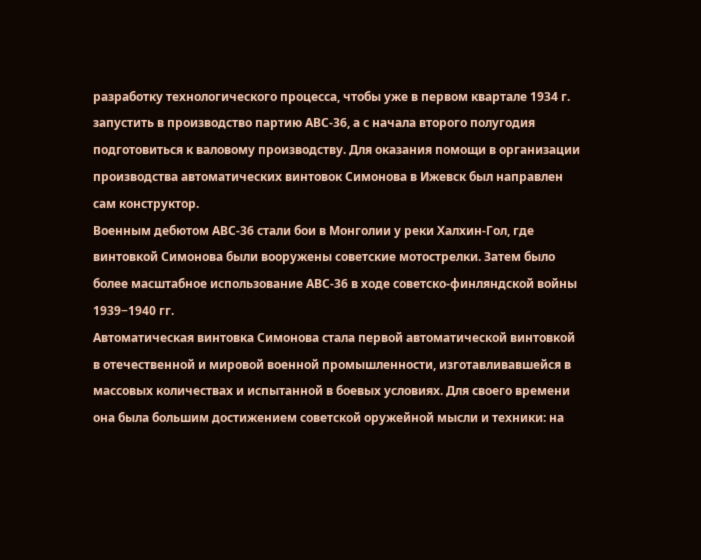разработку технологического процесса, чтобы уже в первом квартале 1934 г. запустить в производство партию АВС-36, а с начала второго полугодия подготовиться к валовому производству. Для оказания помощи в организации производства автоматических винтовок Симонова в Ижевск был направлен сам конструктор.
Военным дебютом АВС-36 стали бои в Монголии у реки Халхин-Гол, где винтовкой Симонова были вооружены советские мотострелки. Затем было более масштабное использование АВС-36 в ходе советско-финляндской войны 1939−1940 гг.
Автоматическая винтовка Симонова стала первой автоматической винтовкой в отечественной и мировой военной промышленности, изготавливавшейся в массовых количествах и испытанной в боевых условиях. Для своего времени она была большим достижением советской оружейной мысли и техники: на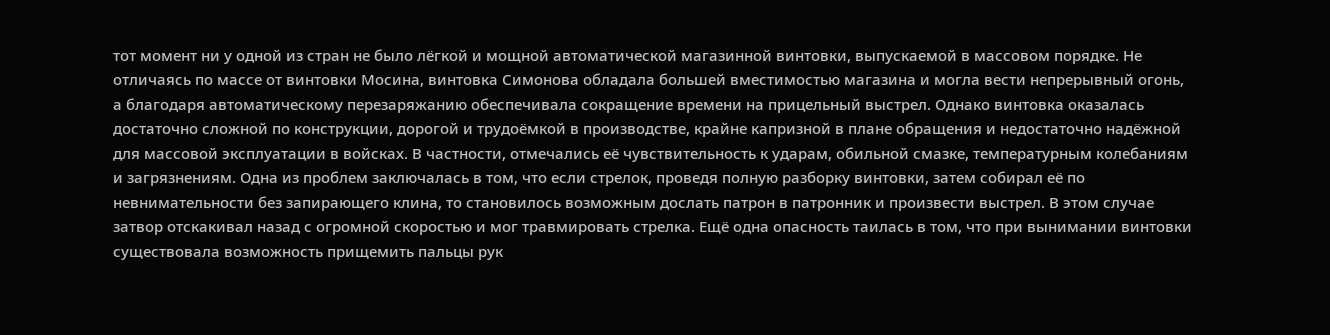тот момент ни у одной из стран не было лёгкой и мощной автоматической магазинной винтовки, выпускаемой в массовом порядке. Не отличаясь по массе от винтовки Мосина, винтовка Симонова обладала большей вместимостью магазина и могла вести непрерывный огонь, а благодаря автоматическому перезаряжанию обеспечивала сокращение времени на прицельный выстрел. Однако винтовка оказалась достаточно сложной по конструкции, дорогой и трудоёмкой в производстве, крайне капризной в плане обращения и недостаточно надёжной для массовой эксплуатации в войсках. В частности, отмечались её чувствительность к ударам, обильной смазке, температурным колебаниям и загрязнениям. Одна из проблем заключалась в том, что если стрелок, проведя полную разборку винтовки, затем собирал её по невнимательности без запирающего клина, то становилось возможным дослать патрон в патронник и произвести выстрел. В этом случае затвор отскакивал назад с огромной скоростью и мог травмировать стрелка. Ещё одна опасность таилась в том, что при вынимании винтовки существовала возможность прищемить пальцы рук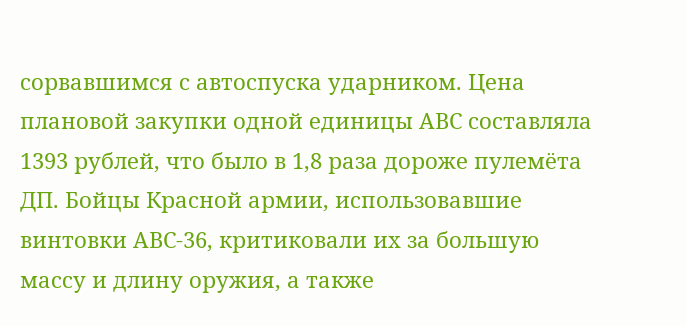сорвавшимся с автоспуска ударником. Цена плановой закупки одной единицы АВС составляла 1393 рублей, что было в 1,8 раза дороже пулемёта ДП. Бойцы Красной армии, использовавшие винтовки АВС-36, критиковали их за большую массу и длину оружия, а также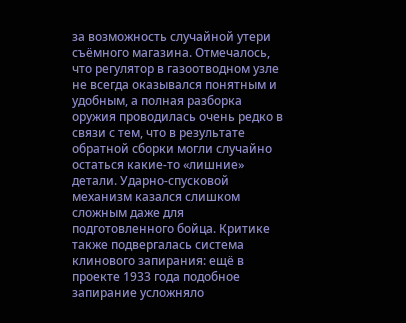за возможность случайной утери съёмного магазина. Отмечалось, что регулятор в газоотводном узле не всегда оказывался понятным и удобным, а полная разборка оружия проводилась очень редко в связи с тем, что в результате обратной сборки могли случайно остаться какие-то «лишние» детали. Ударно-спусковой механизм казался слишком сложным даже для подготовленного бойца. Критике также подвергалась система клинового запирания: ещё в проекте 1933 года подобное запирание усложняло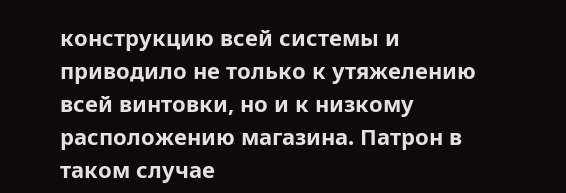конструкцию всей системы и приводило не только к утяжелению всей винтовки, но и к низкому расположению магазина. Патрон в таком случае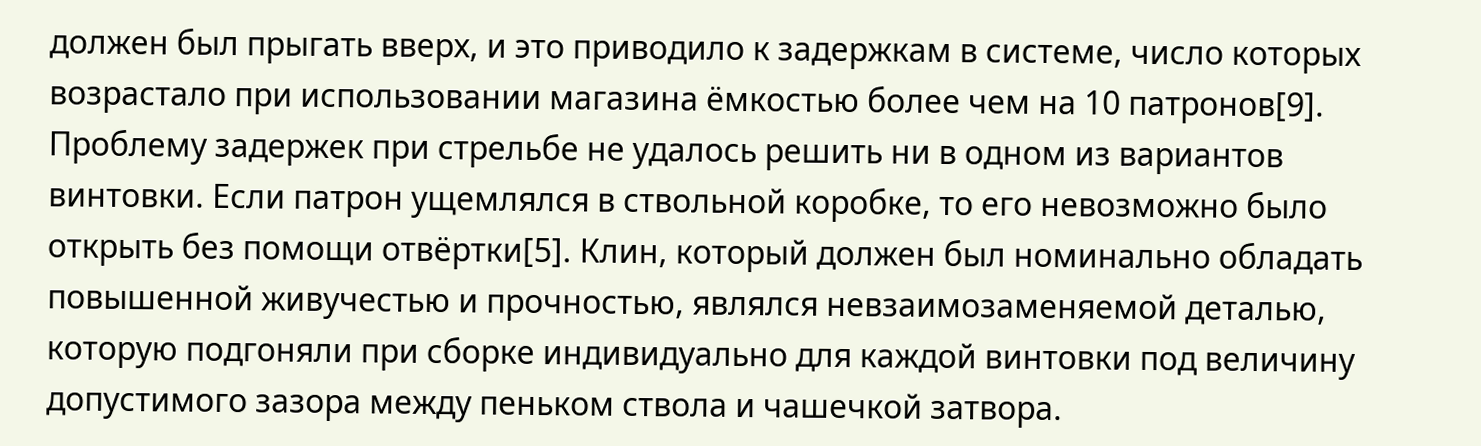должен был прыгать вверх, и это приводило к задержкам в системе, число которых возрастало при использовании магазина ёмкостью более чем на 10 патронов[9]. Проблему задержек при стрельбе не удалось решить ни в одном из вариантов винтовки. Если патрон ущемлялся в ствольной коробке, то его невозможно было открыть без помощи отвёртки[5]. Клин, который должен был номинально обладать повышенной живучестью и прочностью, являлся невзаимозаменяемой деталью, которую подгоняли при сборке индивидуально для каждой винтовки под величину допустимого зазора между пеньком ствола и чашечкой затвора.